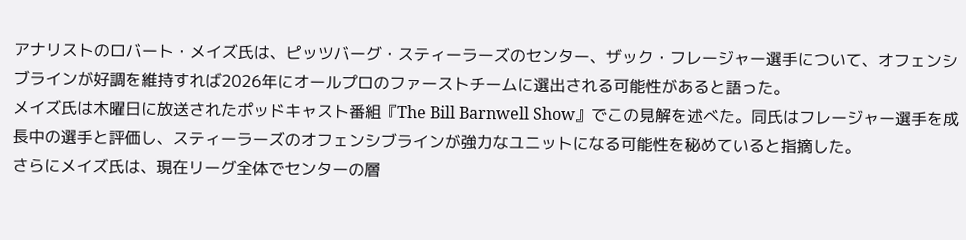アナリストのロバート・メイズ氏は、ピッツバーグ・スティーラーズのセンター、ザック・フレージャー選手について、オフェンシブラインが好調を維持すれば2026年にオールプロのファーストチームに選出される可能性があると語った。
メイズ氏は木曜日に放送されたポッドキャスト番組『The Bill Barnwell Show』でこの見解を述べた。同氏はフレージャー選手を成長中の選手と評価し、スティーラーズのオフェンシブラインが強力なユニットになる可能性を秘めていると指摘した。
さらにメイズ氏は、現在リーグ全体でセンターの層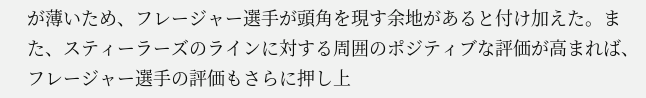が薄いため、フレージャー選手が頭角を現す余地があると付け加えた。また、スティーラーズのラインに対する周囲のポジティブな評価が高まれば、フレージャー選手の評価もさらに押し上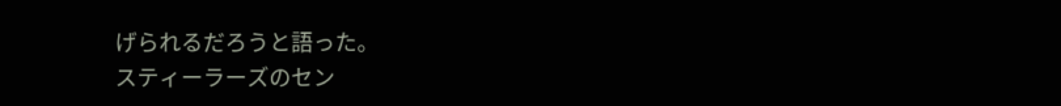げられるだろうと語った。
スティーラーズのセン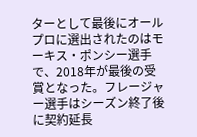ターとして最後にオールプロに選出されたのはモーキス・ポンシー選手で、2018年が最後の受賞となった。フレージャー選手はシーズン終了後に契約延長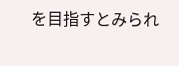を目指すとみられ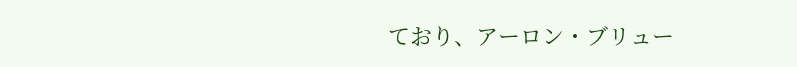ており、アーロン・ブリュー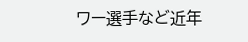ワー選手など近年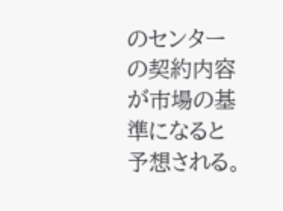のセンターの契約内容が市場の基準になると予想される。